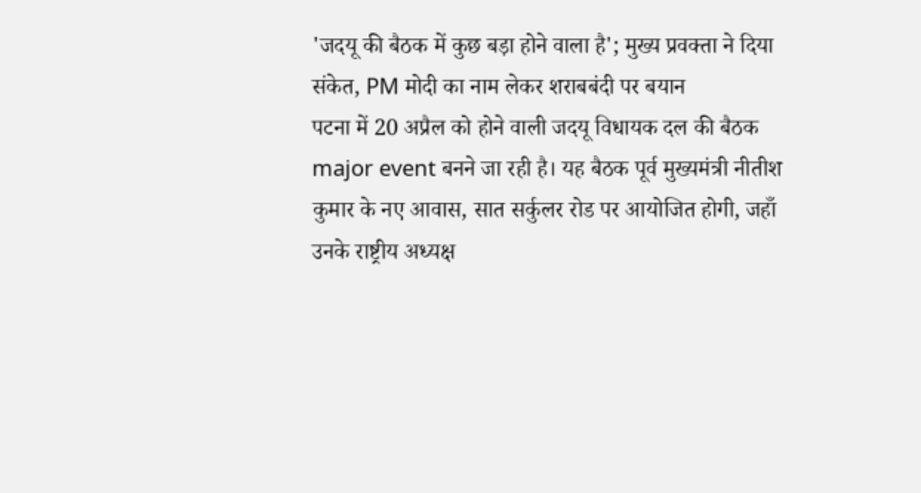'जदयू की बैठक में कुछ बड़ा होने वाला है'; मुख्य प्रवक्ता ने दिया संकेत, PM मोदी का नाम लेकर शराबबंदी पर बयान
पटना में 20 अप्रैल को होने वाली जदयू विधायक दल की बैठक major event बनने जा रही है। यह बैठक पूर्व मुख्यमंत्री नीतीश कुमार के नए आवास, सात सर्कुलर रोड पर आयोजित होगी, जहाँ उनके राष्ट्रीय अध्यक्ष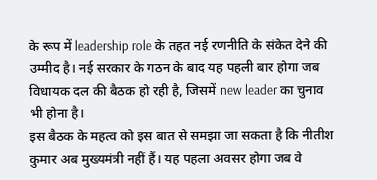के रूप में leadership role के तहत नई रणनीति के संकेत देने की उम्मीद है। नई सरकार के गठन के बाद यह पहली बार होगा जब विधायक दल की बैठक हो रही है, जिसमें new leader का चुनाव भी होना है।
इस बैठक के महत्व को इस बात से समझा जा सकता है कि नीतीश कुमार अब मुख्यमंत्री नहीं हैं। यह पहला अवसर होगा जब वे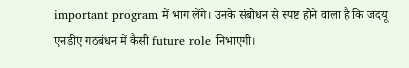important program में भाग लेंगे। उनके संबोधन से स्पष्ट होने वाला है कि जदयू एनडीए गठबंधन में कैसी future role निभाएगी।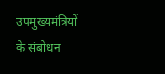उपमुख्यमंत्रियों के संबोधन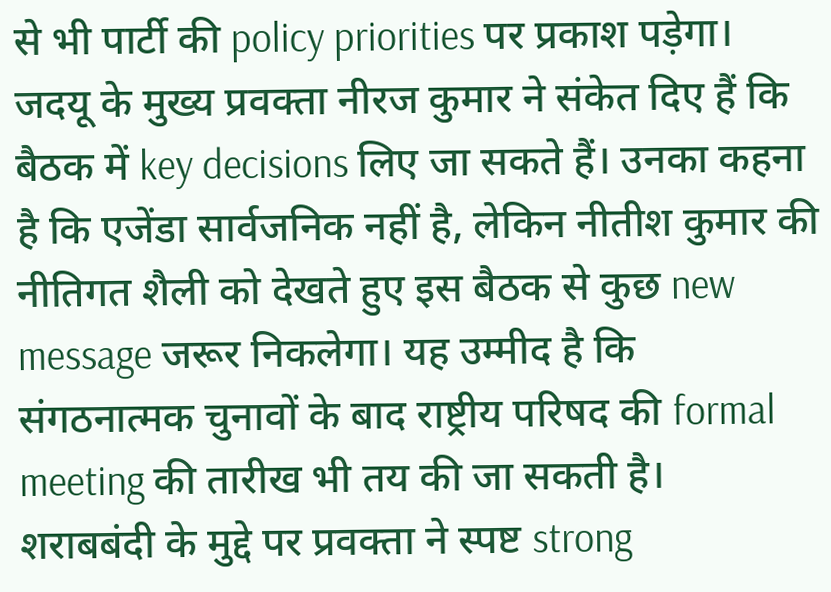से भी पार्टी की policy priorities पर प्रकाश पड़ेगा।
जदयू के मुख्य प्रवक्ता नीरज कुमार ने संकेत दिए हैं कि बैठक में key decisions लिए जा सकते हैं। उनका कहना है कि एजेंडा सार्वजनिक नहीं है, लेकिन नीतीश कुमार की नीतिगत शैली को देखते हुए इस बैठक से कुछ new message जरूर निकलेगा। यह उम्मीद है कि संगठनात्मक चुनावों के बाद राष्ट्रीय परिषद की formal meeting की तारीख भी तय की जा सकती है।
शराबबंदी के मुद्दे पर प्रवक्ता ने स्पष्ट strong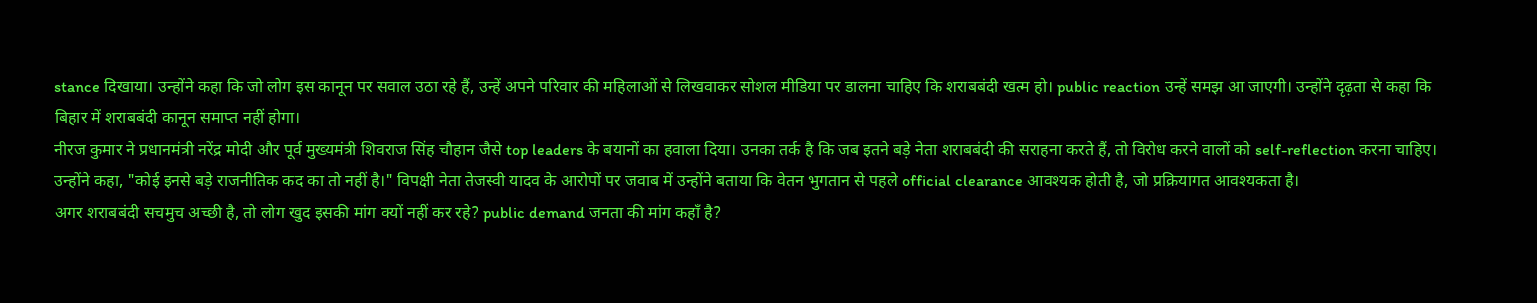stance दिखाया। उन्होंने कहा कि जो लोग इस कानून पर सवाल उठा रहे हैं, उन्हें अपने परिवार की महिलाओं से लिखवाकर सोशल मीडिया पर डालना चाहिए कि शराबबंदी खत्म हो। public reaction उन्हें समझ आ जाएगी। उन्होंने दृढ़ता से कहा कि बिहार में शराबबंदी कानून समाप्त नहीं होगा।
नीरज कुमार ने प्रधानमंत्री नरेंद्र मोदी और पूर्व मुख्यमंत्री शिवराज सिंह चौहान जैसे top leaders के बयानों का हवाला दिया। उनका तर्क है कि जब इतने बड़े नेता शराबबंदी की सराहना करते हैं, तो विरोध करने वालों को self-reflection करना चाहिए। उन्होंने कहा, "कोई इनसे बड़े राजनीतिक कद का तो नहीं है।" विपक्षी नेता तेजस्वी यादव के आरोपों पर जवाब में उन्होंने बताया कि वेतन भुगतान से पहले official clearance आवश्यक होती है, जो प्रक्रियागत आवश्यकता है।
अगर शराबबंदी सचमुच अच्छी है, तो लोग खुद इसकी मांग क्यों नहीं कर रहे? public demand जनता की मांग कहाँ है?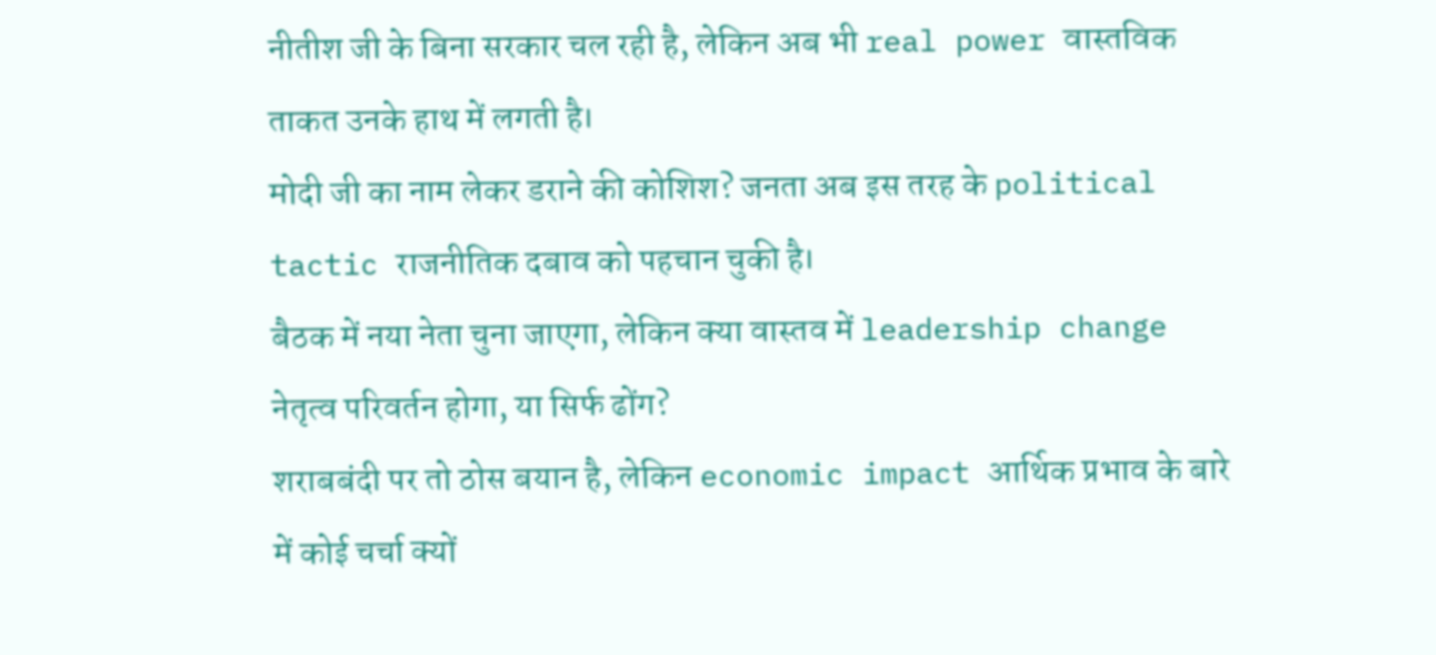नीतीश जी के बिना सरकार चल रही है, लेकिन अब भी real power वास्तविक ताकत उनके हाथ में लगती है।
मोदी जी का नाम लेकर डराने की कोशिश? जनता अब इस तरह के political tactic राजनीतिक दबाव को पहचान चुकी है।
बैठक में नया नेता चुना जाएगा, लेकिन क्या वास्तव में leadership change नेतृत्व परिवर्तन होगा, या सिर्फ ढोंग?
शराबबंदी पर तो ठोस बयान है, लेकिन economic impact आर्थिक प्रभाव के बारे में कोई चर्चा क्यों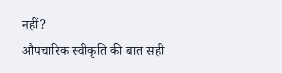नहीं?
औपचारिक स्वीकृति की बात सही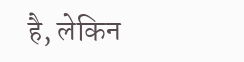है, लेकिन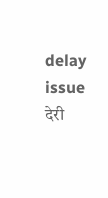delay issue देरी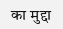का मुद्दा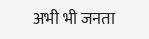अभी भी जनता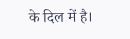के दिल में है।